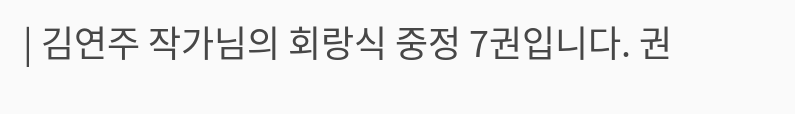| 김연주 작가님의 회랑식 중정 7권입니다. 권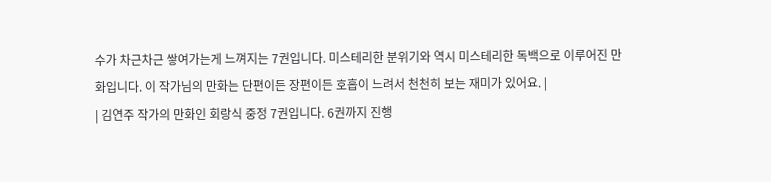수가 차근차근 쌓여가는게 느껴지는 7권입니다. 미스테리한 분위기와 역시 미스테리한 독백으로 이루어진 만화입니다. 이 작가님의 만화는 단편이든 장편이든 호흡이 느려서 천천히 보는 재미가 있어요. |
| 김연주 작가의 만화인 회랑식 중정 7권입니다. 6권까지 진행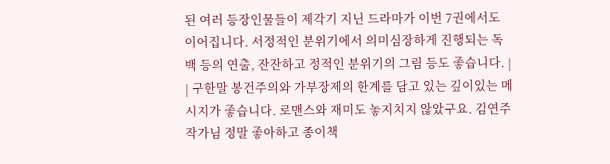된 여러 등장인물들이 제각기 지닌 드라마가 이번 7권에서도 이어집니다. 서정적인 분위기에서 의미심장하게 진행되는 독백 등의 연출, 잔잔하고 정적인 분위기의 그림 등도 좋습니다. |
| 구한말 봉건주의와 가부장제의 한계를 담고 있는 깊이있는 메시지가 좋습니다. 로맨스와 재미도 놓지치지 않았구요. 김연주 작가님 정말 좋아하고 종이책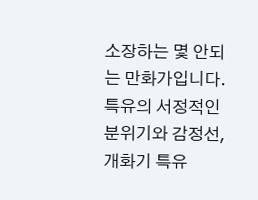소장하는 몇 안되는 만화가입니다. 특유의 서정적인 분위기와 감정선, 개화기 특유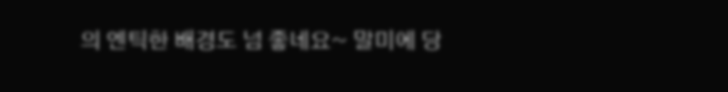의 엔틱한 배경도 넘 좋네요~ 말미에 당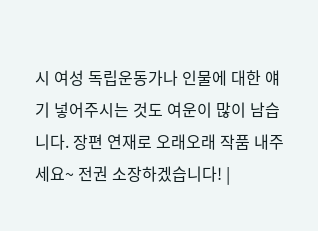시 여성 독립운동가나 인물에 대한 얘기 넣어주시는 것도 여운이 많이 남습니다. 장편 연재로 오래오래 작품 내주세요~ 전권 소장하겠습니다! |